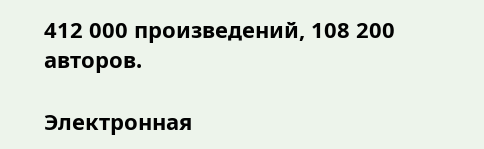412 000 произведений, 108 200 авторов.

Электронная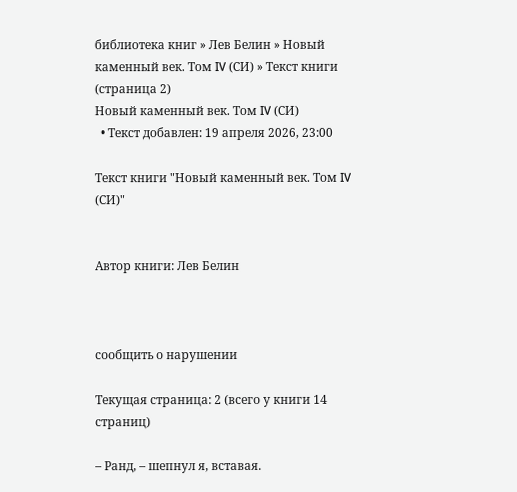библиотека книг » Лев Белин » Новый каменный век. Том IV (СИ) » Текст книги (страница 2)
Новый каменный век. Том IV (СИ)
  • Текст добавлен: 19 апреля 2026, 23:00

Текст книги "Новый каменный век. Том IV (СИ)"


Автор книги: Лев Белин



сообщить о нарушении

Текущая страница: 2 (всего у книги 14 страниц)

– Ранд, – шепнул я, вставая.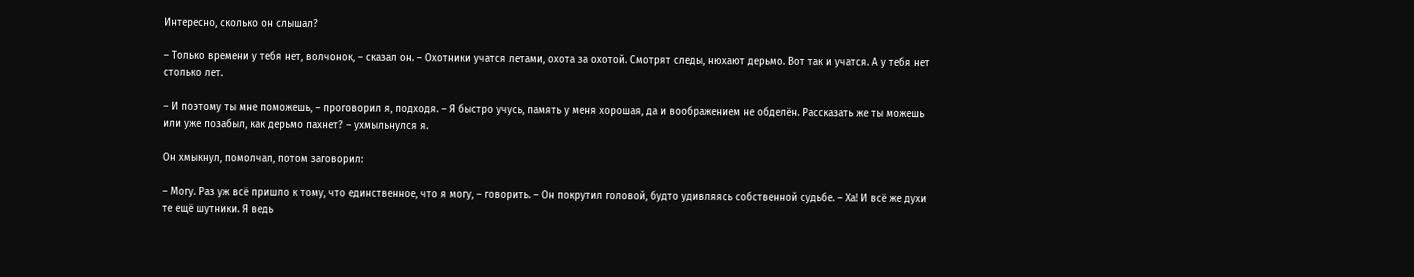Интересно, сколько он слышал?

– Только времени у тебя нет, волчонок, – сказал он. – Охотники учатся летами, охота за охотой. Смотрят следы, нюхают дерьмо. Вот так и учатся. А у тебя нет столько лет.

– И поэтому ты мне поможешь, – проговорил я, подходя. – Я быстро учусь, память у меня хорошая, да и воображением не обделён. Рассказать же ты можешь или уже позабыл, как дерьмо пахнет? – ухмыльнулся я.

Он хмыкнул, помолчал, потом заговорил:

– Могу. Раз уж всё пришло к тому, что единственное, что я могу, – говорить. – Он покрутил головой, будто удивляясь собственной судьбе. – Ха! И всё же духи те ещё шутники. Я ведь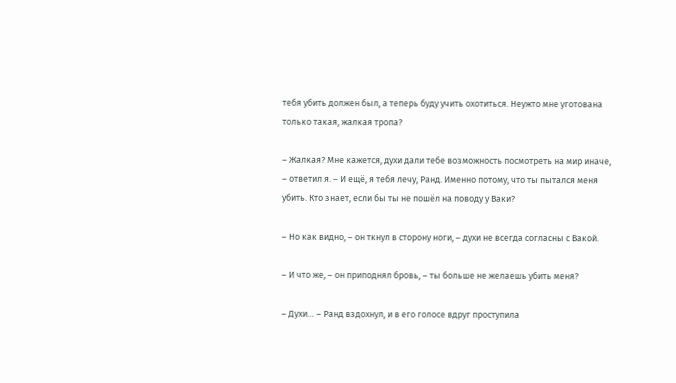тебя убить должен был, а теперь буду учить охотиться. Неужто мне уготована только такая, жалкая тропа?

– Жалкая? Мне кажется, духи дали тебе возможность посмотреть на мир иначе, – ответил я. – И ещё, я тебя лечу, Ранд. Именно потому, что ты пытался меня убить. Кто знает, если бы ты не пошёл на поводу у Ваки?

– Но как видно, – он ткнул в сторону ноги, – духи не всегда согласны с Вакой.

– И что же, – он приподнял бровь, – ты больше не желаешь убить меня?

– Духи… – Ранд вздохнул, и в его голосе вдруг проступила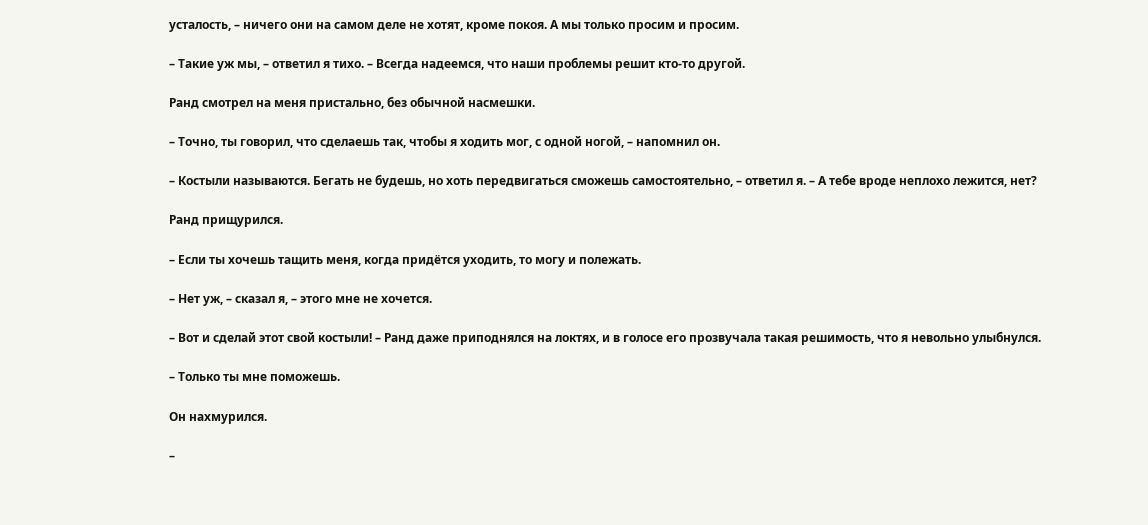усталость, – ничего они на самом деле не хотят, кроме покоя. А мы только просим и просим.

– Такие уж мы, – ответил я тихо. – Всегда надеемся, что наши проблемы решит кто-то другой.

Ранд смотрел на меня пристально, без обычной насмешки.

– Точно, ты говорил, что сделаешь так, чтобы я ходить мог, с одной ногой, – напомнил он.

– Костыли называются. Бегать не будешь, но хоть передвигаться сможешь самостоятельно, – ответил я. – А тебе вроде неплохо лежится, нет?

Ранд прищурился.

– Если ты хочешь тащить меня, когда придётся уходить, то могу и полежать.

– Нет уж, – сказал я, – этого мне не хочется.

– Вот и сделай этот свой костыли! – Ранд даже приподнялся на локтях, и в голосе его прозвучала такая решимость, что я невольно улыбнулся.

– Только ты мне поможешь.

Он нахмурился.

–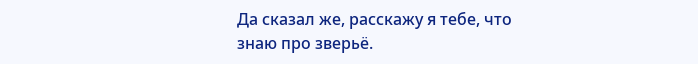Да сказал же, расскажу я тебе, что знаю про зверьё.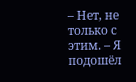– Нет, не только с этим. – Я подошёл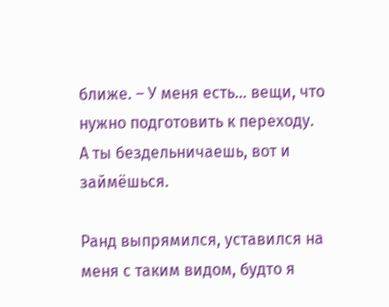ближе. – У меня есть… вещи, что нужно подготовить к переходу. А ты бездельничаешь, вот и займёшься.

Ранд выпрямился, уставился на меня с таким видом, будто я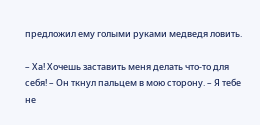предложил ему голыми руками медведя ловить.

– Ха! Хочешь заставить меня делать что-то для себя! – Он ткнул пальцем в мою сторону. – Я тебе не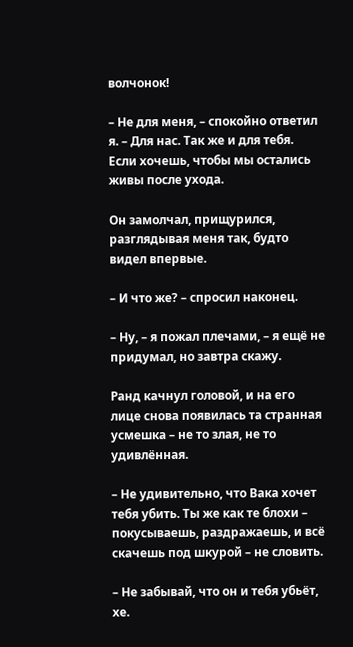волчонок!

– Не для меня, – спокойно ответил я. – Для нас. Так же и для тебя. Если хочешь, чтобы мы остались живы после ухода.

Он замолчал, прищурился, разглядывая меня так, будто видел впервые.

– И что же? – спросил наконец.

– Ну, – я пожал плечами, – я ещё не придумал, но завтра скажу.

Ранд качнул головой, и на его лице снова появилась та странная усмешка – не то злая, не то удивлённая.

– Не удивительно, что Вака хочет тебя убить. Ты же как те блохи – покусываешь, раздражаешь, и всё скачешь под шкурой – не словить.

– Не забывай, что он и тебя убьёт, хе.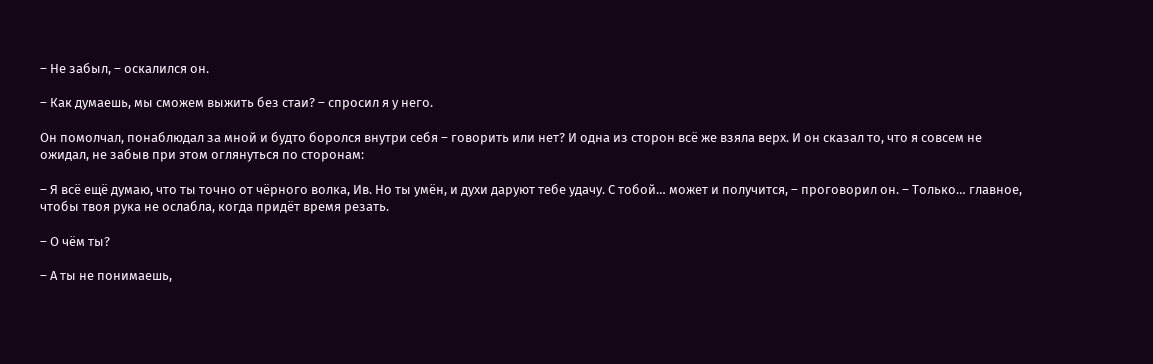– Не забыл, – оскалился он.

– Как думаешь, мы сможем выжить без стаи? – спросил я у него.

Он помолчал, понаблюдал за мной и будто боролся внутри себя – говорить или нет? И одна из сторон всё же взяла верх. И он сказал то, что я совсем не ожидал, не забыв при этом оглянуться по сторонам:

– Я всё ещё думаю, что ты точно от чёрного волка, Ив. Но ты умён, и духи даруют тебе удачу. С тобой… может и получится, – проговорил он. – Только… главное, чтобы твоя рука не ослабла, когда придёт время резать.

– О чём ты?

– А ты не понимаешь,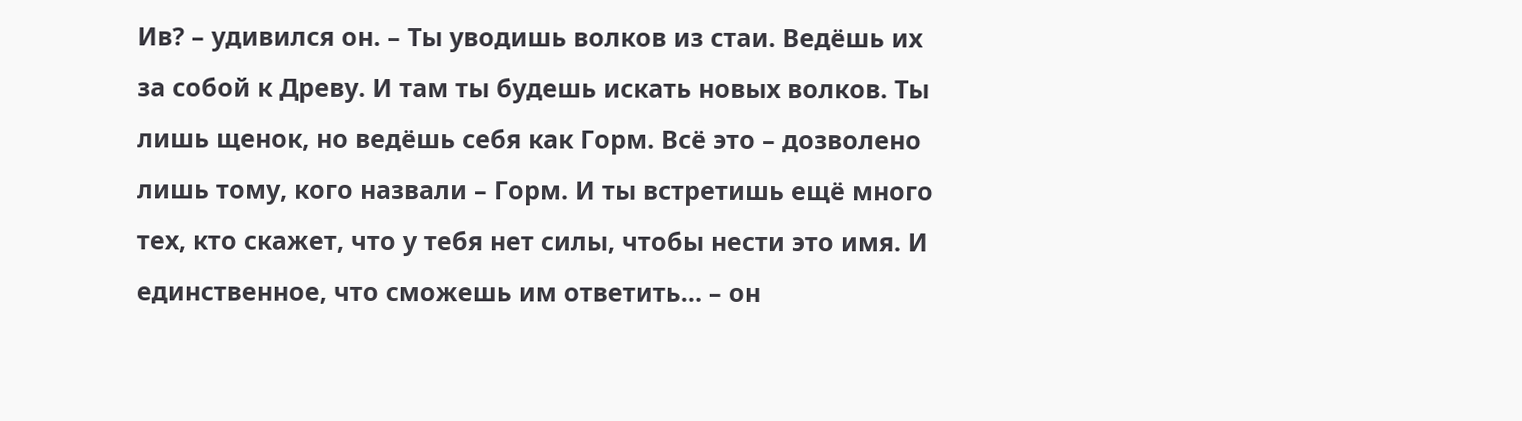Ив? – удивился он. – Ты уводишь волков из стаи. Ведёшь их за собой к Древу. И там ты будешь искать новых волков. Ты лишь щенок, но ведёшь себя как Горм. Всё это – дозволено лишь тому, кого назвали – Горм. И ты встретишь ещё много тех, кто скажет, что у тебя нет силы, чтобы нести это имя. И единственное, что сможешь им ответить… – он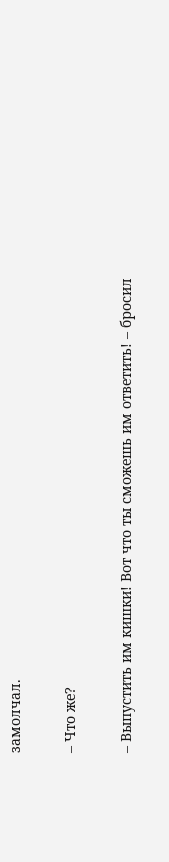замолчал.

– Что же?

– Выпустить им кишки! Вот что ты сможешь им ответить! – бросил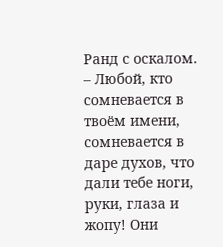Ранд с оскалом. – Любой, кто сомневается в твоём имени, сомневается в даре духов, что дали тебе ноги, руки, глаза и жопу! Они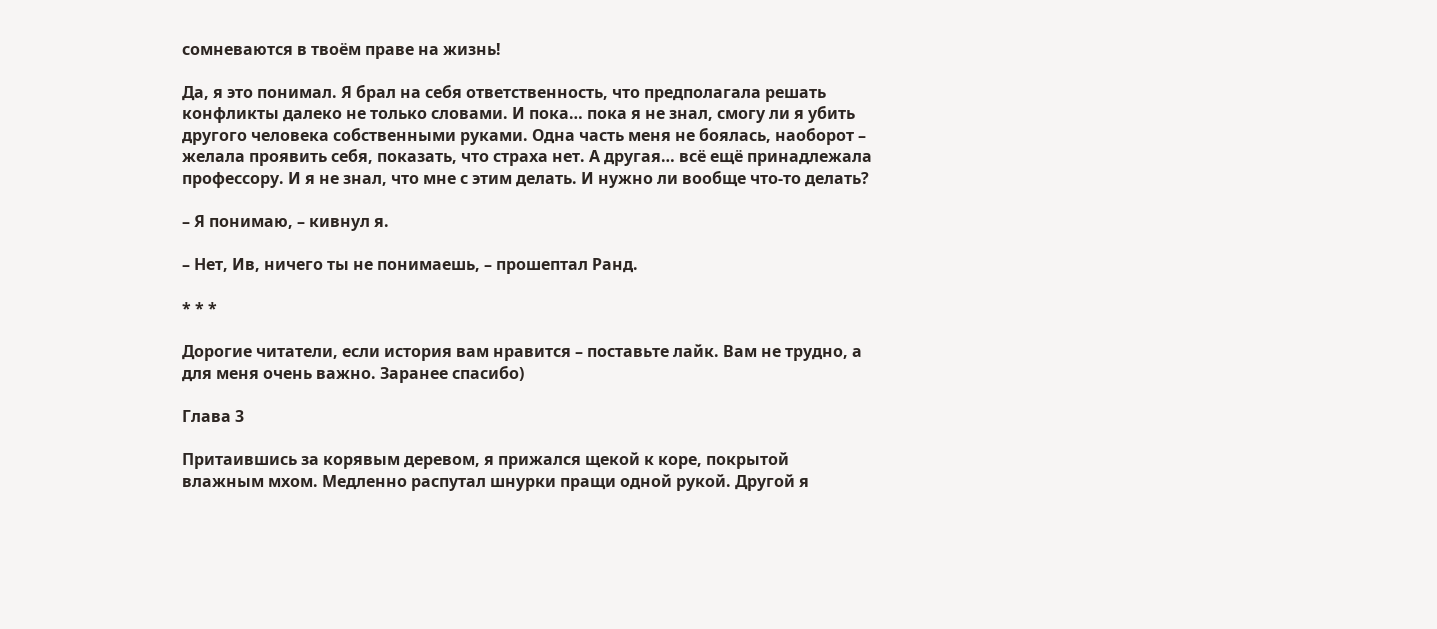сомневаются в твоём праве на жизнь!

Да, я это понимал. Я брал на себя ответственность, что предполагала решать конфликты далеко не только словами. И пока… пока я не знал, смогу ли я убить другого человека собственными руками. Одна часть меня не боялась, наоборот – желала проявить себя, показать, что страха нет. А другая… всё ещё принадлежала профессору. И я не знал, что мне с этим делать. И нужно ли вообще что-то делать?

– Я понимаю, – кивнул я.

– Нет, Ив, ничего ты не понимаешь, – прошептал Ранд.

* * *

Дорогие читатели, если история вам нравится – поставьте лайк. Вам не трудно, а для меня очень важно. Заранее спасибо)

Глава 3

Притаившись за корявым деревом, я прижался щекой к коре, покрытой влажным мхом. Медленно распутал шнурки пращи одной рукой. Другой я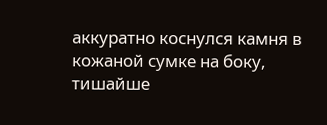аккуратно коснулся камня в кожаной сумке на боку, тишайше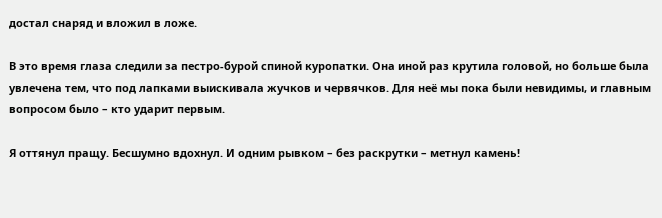достал снаряд и вложил в ложе.

В это время глаза следили за пестро-бурой спиной куропатки. Она иной раз крутила головой, но больше была увлечена тем, что под лапками выискивала жучков и червячков. Для неё мы пока были невидимы, и главным вопросом было – кто ударит первым.

Я оттянул пращу. Бесшумно вдохнул. И одним рывком – без раскрутки – метнул камень!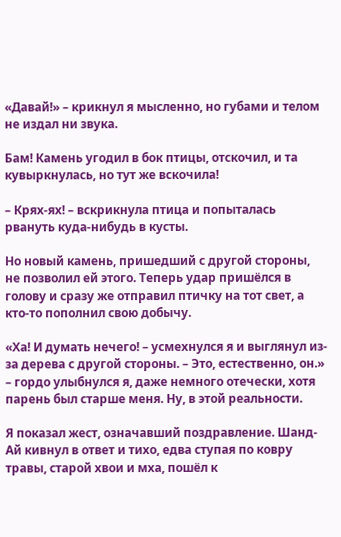«Давай!» – крикнул я мысленно, но губами и телом не издал ни звука.

Бам! Камень угодил в бок птицы, отскочил, и та кувыркнулась, но тут же вскочила!

– Крях-ях! – вскрикнула птица и попыталась рвануть куда-нибудь в кусты.

Но новый камень, пришедший с другой стороны, не позволил ей этого. Теперь удар пришёлся в голову и сразу же отправил птичку на тот свет, а кто-то пополнил свою добычу.

«Ха! И думать нечего! – усмехнулся я и выглянул из-за дерева с другой стороны. – Это, естественно, он.» – гордо улыбнулся я, даже немного отечески, хотя парень был старше меня. Ну, в этой реальности.

Я показал жест, означавший поздравление. Шанд-Ай кивнул в ответ и тихо, едва ступая по ковру травы, старой хвои и мха, пошёл к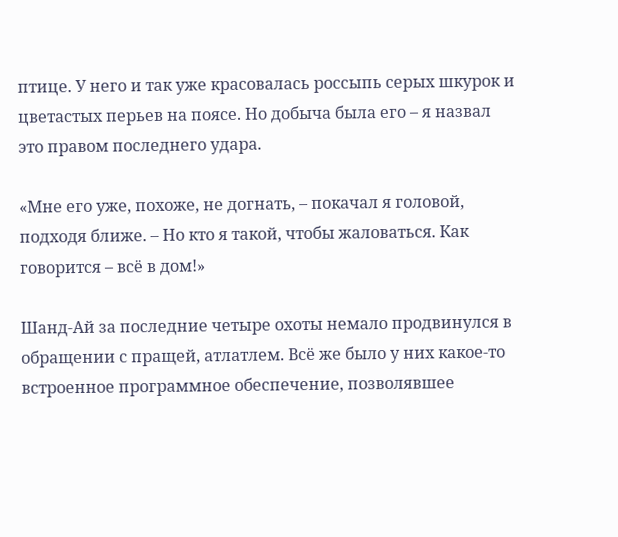птице. У него и так уже красовалась россыпь серых шкурок и цветастых перьев на поясе. Но добыча была его – я назвал это правом последнего удара.

«Мне его уже, похоже, не догнать, – покачал я головой, подходя ближе. – Но кто я такой, чтобы жаловаться. Как говорится – всё в дом!»

Шанд-Ай за последние четыре охоты немало продвинулся в обращении с пращей, атлатлем. Всё же было у них какое-то встроенное программное обеспечение, позволявшее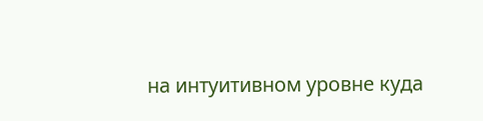на интуитивном уровне куда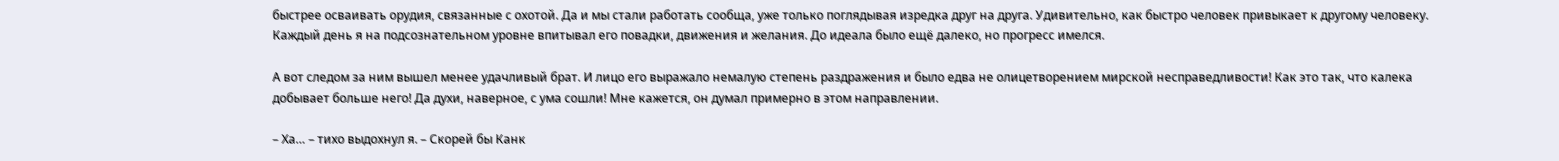быстрее осваивать орудия, связанные с охотой. Да и мы стали работать сообща, уже только поглядывая изредка друг на друга. Удивительно, как быстро человек привыкает к другому человеку. Каждый день я на подсознательном уровне впитывал его повадки, движения и желания. До идеала было ещё далеко, но прогресс имелся.

А вот следом за ним вышел менее удачливый брат. И лицо его выражало немалую степень раздражения и было едва не олицетворением мирской несправедливости! Как это так, что калека добывает больше него! Да духи, наверное, с ума сошли! Мне кажется, он думал примерно в этом направлении.

– Ха… – тихо выдохнул я. – Скорей бы Канк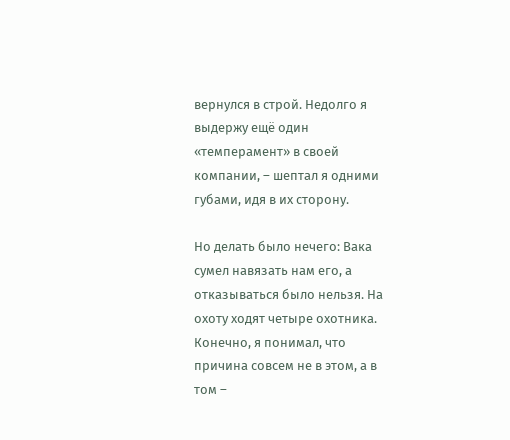вернулся в строй. Недолго я выдержу ещё один «темперамент» в своей компании, – шептал я одними губами, идя в их сторону.

Но делать было нечего: Вака сумел навязать нам его, а отказываться было нельзя. На охоту ходят четыре охотника. Конечно, я понимал, что причина совсем не в этом, а в том –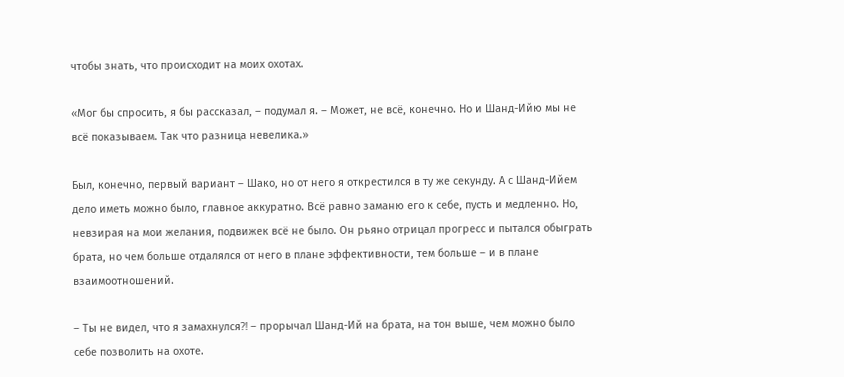чтобы знать, что происходит на моих охотах.

«Мог бы спросить, я бы рассказал, – подумал я. – Может, не всё, конечно. Но и Шанд-Ийю мы не всё показываем. Так что разница невелика.»

Был, конечно, первый вариант – Шако, но от него я открестился в ту же секунду. А с Шанд-Ийем дело иметь можно было, главное аккуратно. Всё равно заманю его к себе, пусть и медленно. Но, невзирая на мои желания, подвижек всё не было. Он рьяно отрицал прогресс и пытался обыграть брата, но чем больше отдалялся от него в плане эффективности, тем больше – и в плане взаимоотношений.

– Ты не видел, что я замахнулся⁈ – прорычал Шанд-Ий на брата, на тон выше, чем можно было себе позволить на охоте.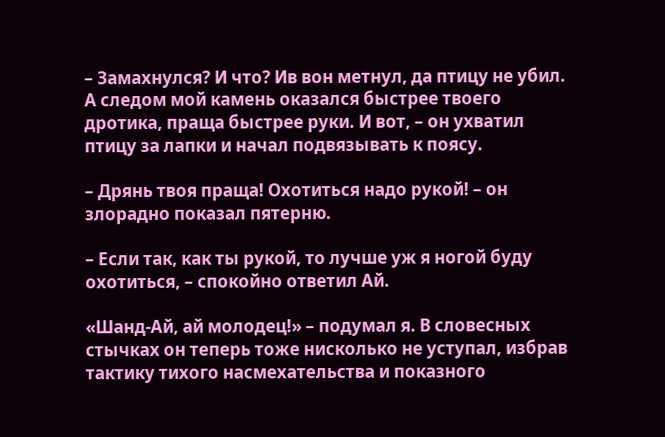– Замахнулся? И что? Ив вон метнул, да птицу не убил. А следом мой камень оказался быстрее твоего дротика, праща быстрее руки. И вот, – он ухватил птицу за лапки и начал подвязывать к поясу.

– Дрянь твоя праща! Охотиться надо рукой! – он злорадно показал пятерню.

– Если так, как ты рукой, то лучше уж я ногой буду охотиться, – спокойно ответил Ай.

«Шанд-Ай, ай молодец!» – подумал я. В словесных стычках он теперь тоже нисколько не уступал, избрав тактику тихого насмехательства и показного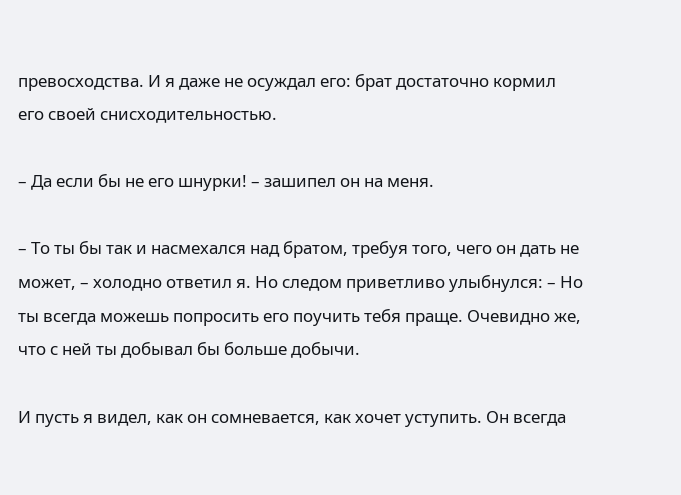превосходства. И я даже не осуждал его: брат достаточно кормил его своей снисходительностью.

– Да если бы не его шнурки! – зашипел он на меня.

– То ты бы так и насмехался над братом, требуя того, чего он дать не может, – холодно ответил я. Но следом приветливо улыбнулся: – Но ты всегда можешь попросить его поучить тебя праще. Очевидно же, что с ней ты добывал бы больше добычи.

И пусть я видел, как он сомневается, как хочет уступить. Он всегда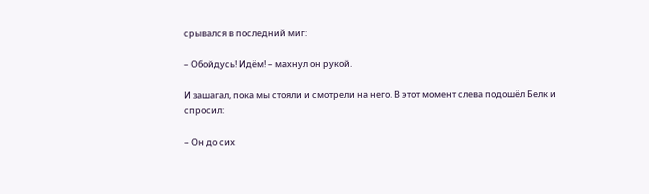срывался в последний миг:

– Обойдусь! Идём! – махнул он рукой.

И зашагал, пока мы стояли и смотрели на него. В этот момент слева подошёл Белк и спросил:

– Он до сих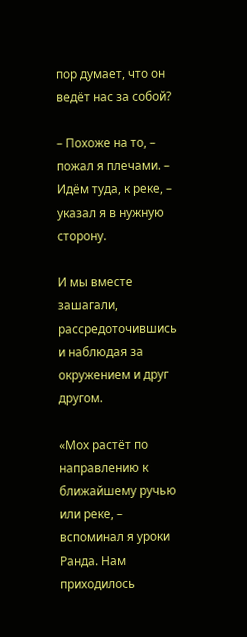пор думает, что он ведёт нас за собой?

– Похоже на то, – пожал я плечами. – Идём туда, к реке, – указал я в нужную сторону.

И мы вместе зашагали, рассредоточившись и наблюдая за окружением и друг другом.

«Мох растёт по направлению к ближайшему ручью или реке, – вспоминал я уроки Ранда. Нам приходилось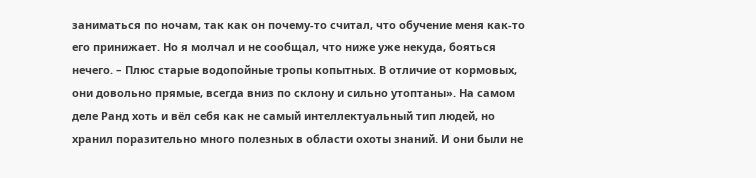заниматься по ночам, так как он почему-то считал, что обучение меня как-то его принижает. Но я молчал и не сообщал, что ниже уже некуда, бояться нечего. – Плюс старые водопойные тропы копытных. В отличие от кормовых, они довольно прямые, всегда вниз по склону и сильно утоптаны». На самом деле Ранд хоть и вёл себя как не самый интеллектуальный тип людей, но хранил поразительно много полезных в области охоты знаний. И они были не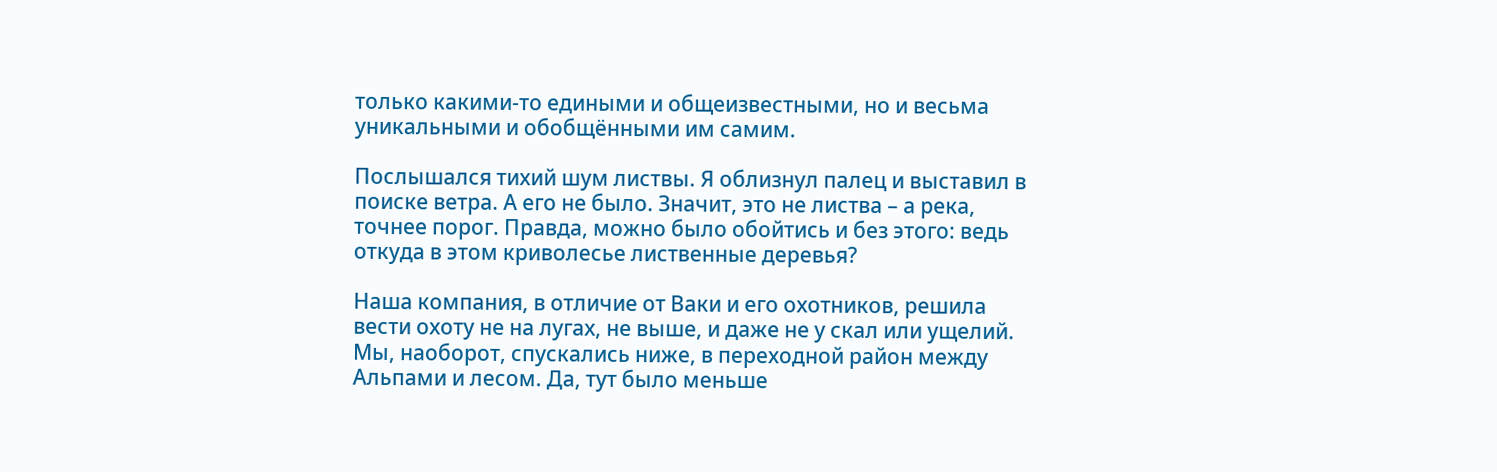только какими-то едиными и общеизвестными, но и весьма уникальными и обобщёнными им самим.

Послышался тихий шум листвы. Я облизнул палец и выставил в поиске ветра. А его не было. Значит, это не листва – а река, точнее порог. Правда, можно было обойтись и без этого: ведь откуда в этом криволесье лиственные деревья?

Наша компания, в отличие от Ваки и его охотников, решила вести охоту не на лугах, не выше, и даже не у скал или ущелий. Мы, наоборот, спускались ниже, в переходной район между Альпами и лесом. Да, тут было меньше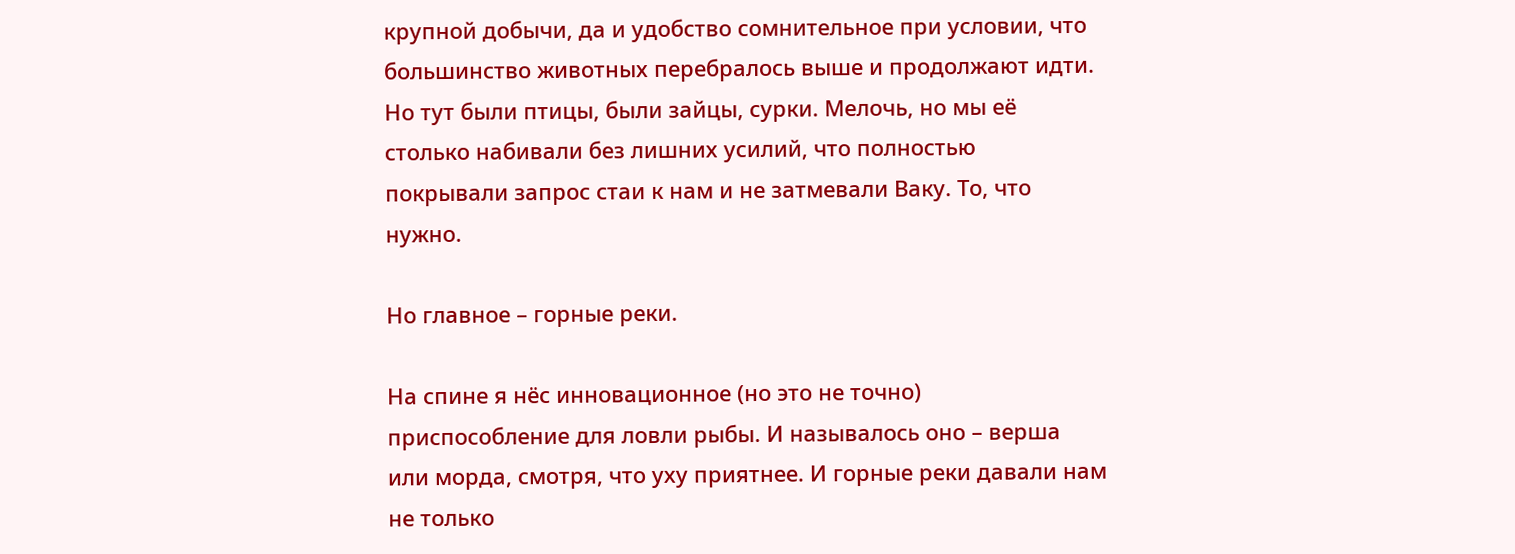крупной добычи, да и удобство сомнительное при условии, что большинство животных перебралось выше и продолжают идти. Но тут были птицы, были зайцы, сурки. Мелочь, но мы её столько набивали без лишних усилий, что полностью покрывали запрос стаи к нам и не затмевали Ваку. То, что нужно.

Но главное – горные реки.

На спине я нёс инновационное (но это не точно) приспособление для ловли рыбы. И называлось оно – верша или морда, смотря, что уху приятнее. И горные реки давали нам не только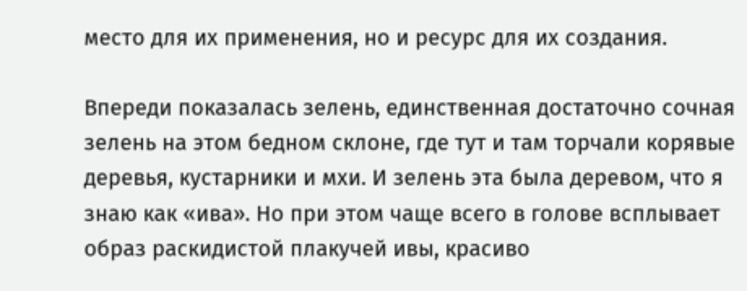место для их применения, но и ресурс для их создания.

Впереди показалась зелень, единственная достаточно сочная зелень на этом бедном склоне, где тут и там торчали корявые деревья, кустарники и мхи. И зелень эта была деревом, что я знаю как «ива». Но при этом чаще всего в голове всплывает образ раскидистой плакучей ивы, красиво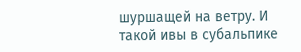шуршащей на ветру. И такой ивы в субальпике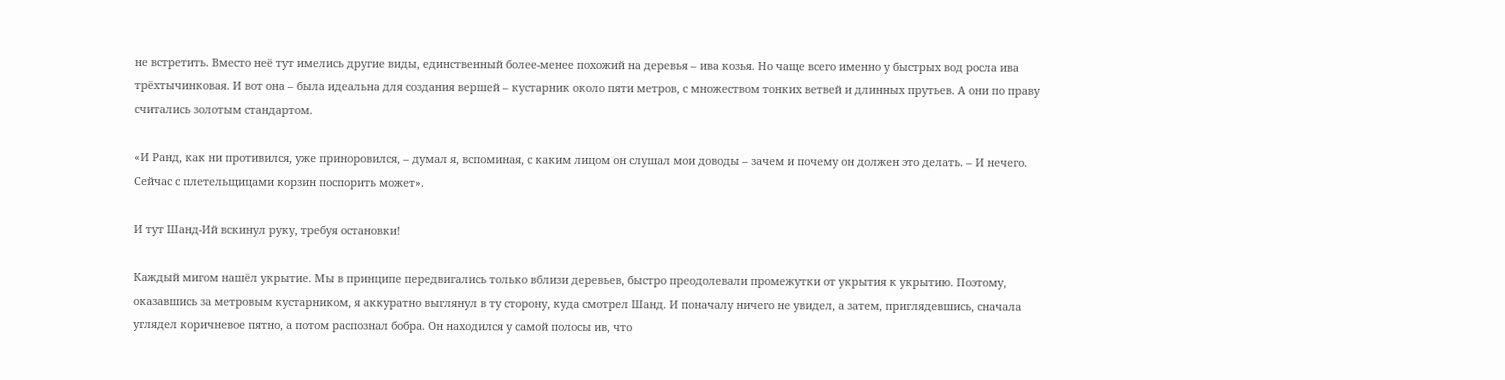не встретить. Вместо неё тут имелись другие виды, единственный более-менее похожий на деревья – ива козья. Но чаще всего именно у быстрых вод росла ива трёхтычинковая. И вот она – была идеальна для создания вершей – кустарник около пяти метров, с множеством тонких ветвей и длинных прутьев. А они по праву считались золотым стандартом.

«И Ранд, как ни противился, уже приноровился, – думал я, вспоминая, с каким лицом он слушал мои доводы – зачем и почему он должен это делать. – И нечего. Сейчас с плетельщицами корзин поспорить может».

И тут Шанд-Ий вскинул руку, требуя остановки!

Каждый мигом нашёл укрытие. Мы в принципе передвигались только вблизи деревьев, быстро преодолевали промежутки от укрытия к укрытию. Поэтому, оказавшись за метровым кустарником, я аккуратно выглянул в ту сторону, куда смотрел Шанд. И поначалу ничего не увидел, а затем, приглядевшись, сначала углядел коричневое пятно, а потом распознал бобра. Он находился у самой полосы ив, что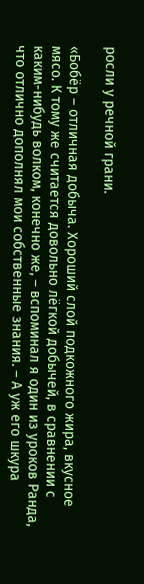росли у речной грани.

«Бобёр – отличная добыча. Хороший слой подкожного жира, вкусное мясо. К тому же считается довольно лёгкой добычей, в сравнении с каким-нибудь волком, конечно же, – вспоминал я один из уроков Ранда, что отлично дополнял мои собственные знания. – А уж его шкура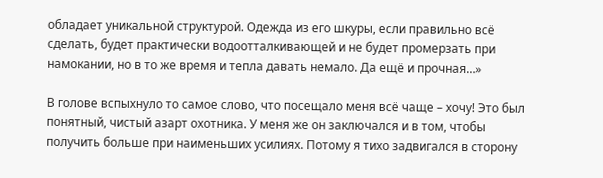обладает уникальной структурой. Одежда из его шкуры, если правильно всё сделать, будет практически водоотталкивающей и не будет промерзать при намокании, но в то же время и тепла давать немало. Да ещё и прочная…»

В голове вспыхнуло то самое слово, что посещало меня всё чаще – хочу! Это был понятный, чистый азарт охотника. У меня же он заключался и в том, чтобы получить больше при наименьших усилиях. Потому я тихо задвигался в сторону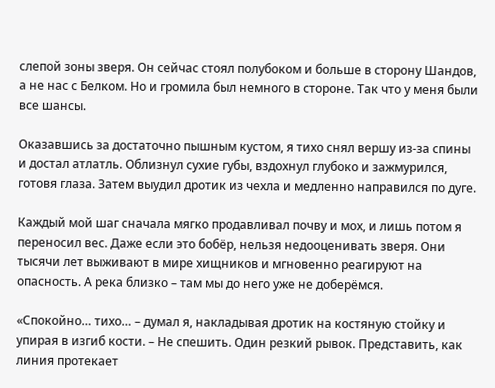слепой зоны зверя. Он сейчас стоял полубоком и больше в сторону Шандов, а не нас с Белком. Но и громила был немного в стороне. Так что у меня были все шансы.

Оказавшись за достаточно пышным кустом, я тихо снял вершу из-за спины и достал атлатль. Облизнул сухие губы, вздохнул глубоко и зажмурился, готовя глаза. Затем выудил дротик из чехла и медленно направился по дуге.

Каждый мой шаг сначала мягко продавливал почву и мох, и лишь потом я переносил вес. Даже если это бобёр, нельзя недооценивать зверя. Они тысячи лет выживают в мире хищников и мгновенно реагируют на опасность. А река близко – там мы до него уже не доберёмся.

«Спокойно… тихо… – думал я, накладывая дротик на костяную стойку и упирая в изгиб кости. – Не спешить. Один резкий рывок. Представить, как линия протекает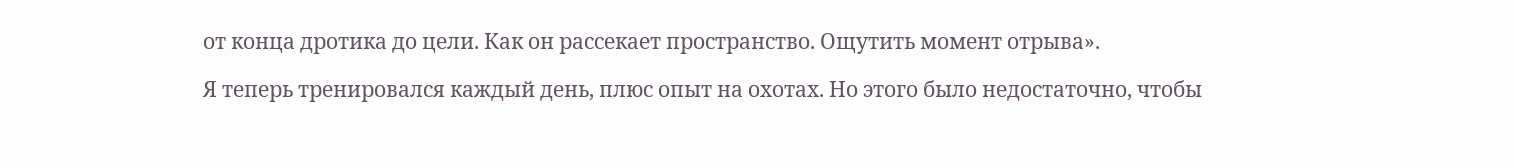от конца дротика до цели. Как он рассекает пространство. Ощутить момент отрыва».

Я теперь тренировался каждый день, плюс опыт на охотах. Но этого было недостаточно, чтобы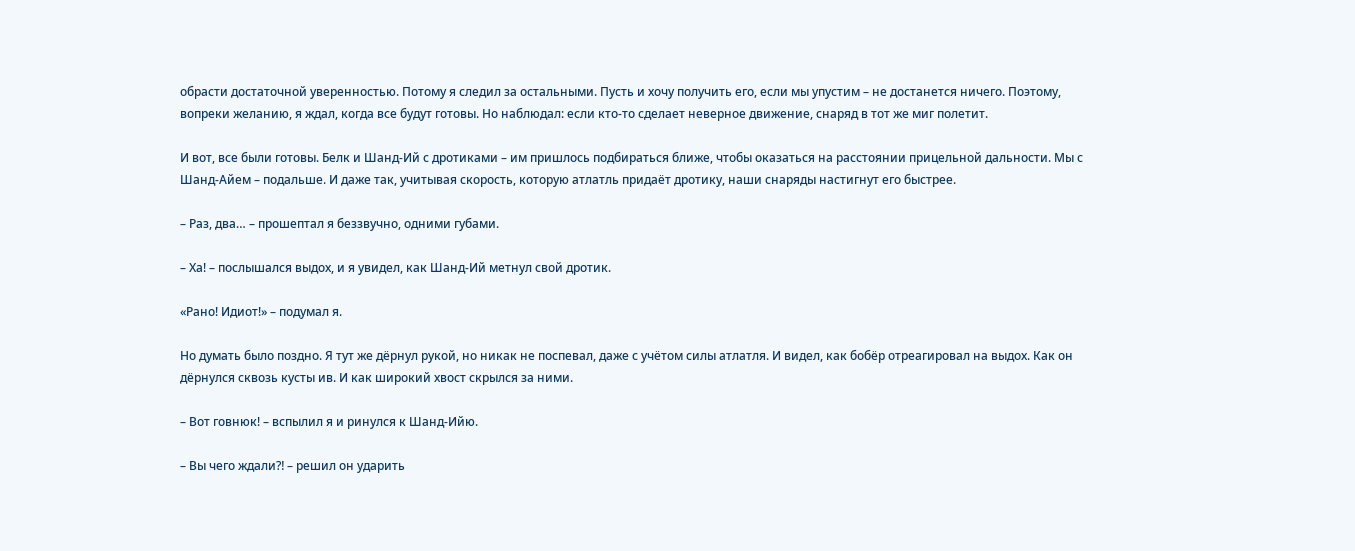обрасти достаточной уверенностью. Потому я следил за остальными. Пусть и хочу получить его, если мы упустим – не достанется ничего. Поэтому, вопреки желанию, я ждал, когда все будут готовы. Но наблюдал: если кто-то сделает неверное движение, снаряд в тот же миг полетит.

И вот, все были готовы. Белк и Шанд-Ий с дротиками – им пришлось подбираться ближе, чтобы оказаться на расстоянии прицельной дальности. Мы с Шанд-Айем – подальше. И даже так, учитывая скорость, которую атлатль придаёт дротику, наши снаряды настигнут его быстрее.

– Раз, два… – прошептал я беззвучно, одними губами.

– Ха! – послышался выдох, и я увидел, как Шанд-Ий метнул свой дротик.

«Рано! Идиот!» – подумал я.

Но думать было поздно. Я тут же дёрнул рукой, но никак не поспевал, даже с учётом силы атлатля. И видел, как бобёр отреагировал на выдох. Как он дёрнулся сквозь кусты ив. И как широкий хвост скрылся за ними.

– Вот говнюк! – вспылил я и ринулся к Шанд-Ийю.

– Вы чего ждали⁈ – решил он ударить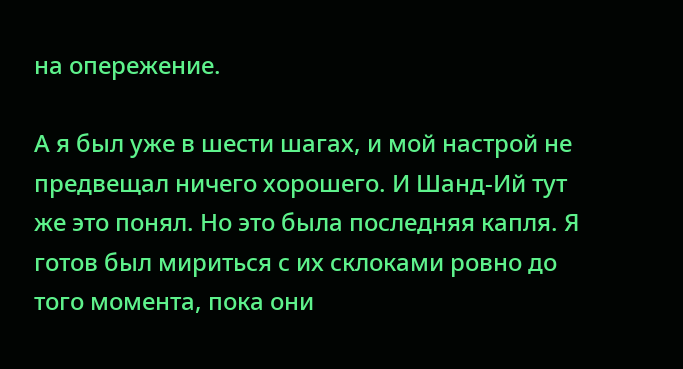на опережение.

А я был уже в шести шагах, и мой настрой не предвещал ничего хорошего. И Шанд-Ий тут же это понял. Но это была последняя капля. Я готов был мириться с их склоками ровно до того момента, пока они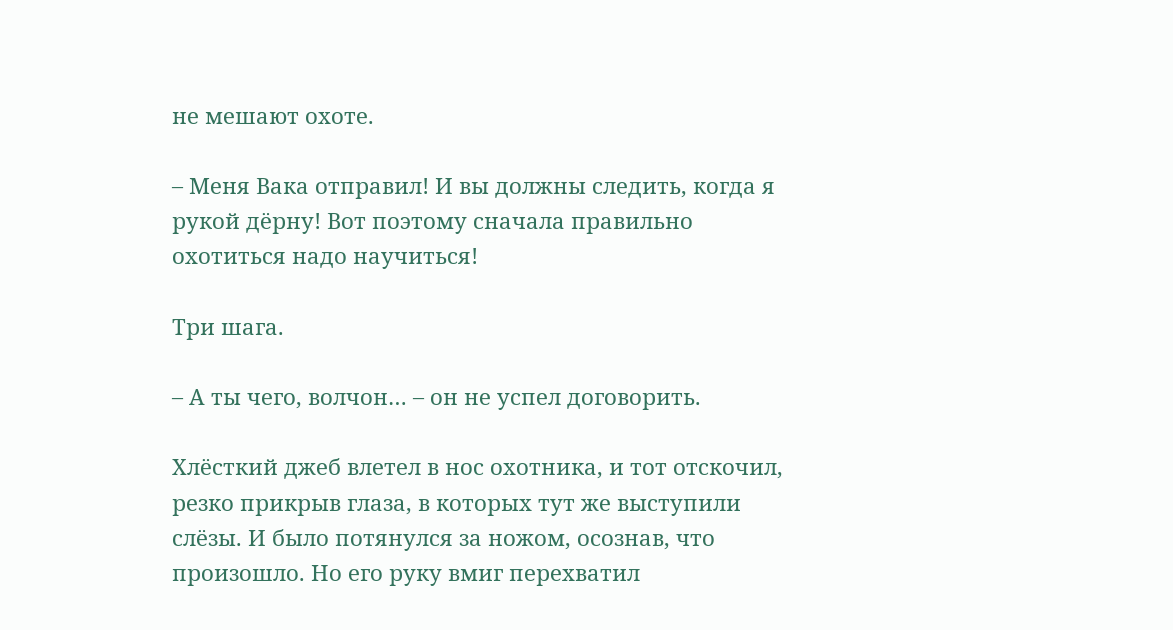не мешают охоте.

– Меня Вака отправил! И вы должны следить, когда я рукой дёрну! Вот поэтому сначала правильно охотиться надо научиться!

Три шага.

– А ты чего, волчон… – он не успел договорить.

Хлёсткий джеб влетел в нос охотника, и тот отскочил, резко прикрыв глаза, в которых тут же выступили слёзы. И было потянулся за ножом, осознав, что произошло. Но его руку вмиг перехватил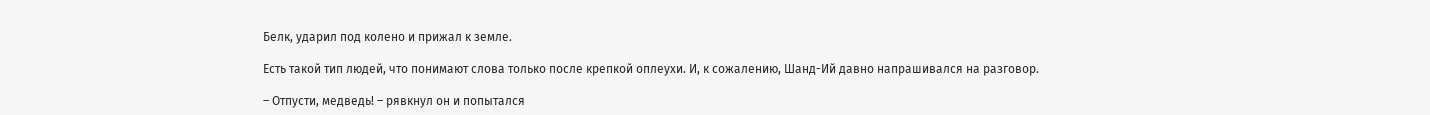Белк, ударил под колено и прижал к земле.

Есть такой тип людей, что понимают слова только после крепкой оплеухи. И, к сожалению, Шанд-Ий давно напрашивался на разговор.

– Отпусти, медведь! – рявкнул он и попытался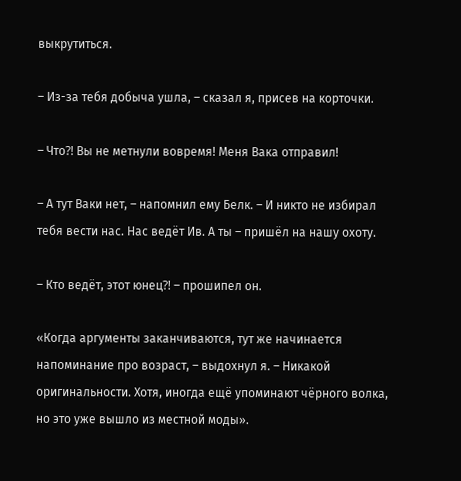выкрутиться.

– Из-за тебя добыча ушла, – сказал я, присев на корточки.

– Что⁈ Вы не метнули вовремя! Меня Вака отправил!

– А тут Ваки нет, – напомнил ему Белк. – И никто не избирал тебя вести нас. Нас ведёт Ив. А ты – пришёл на нашу охоту.

– Кто ведёт, этот юнец⁈ – прошипел он.

«Когда аргументы заканчиваются, тут же начинается напоминание про возраст, – выдохнул я. – Никакой оригинальности. Хотя, иногда ещё упоминают чёрного волка, но это уже вышло из местной моды».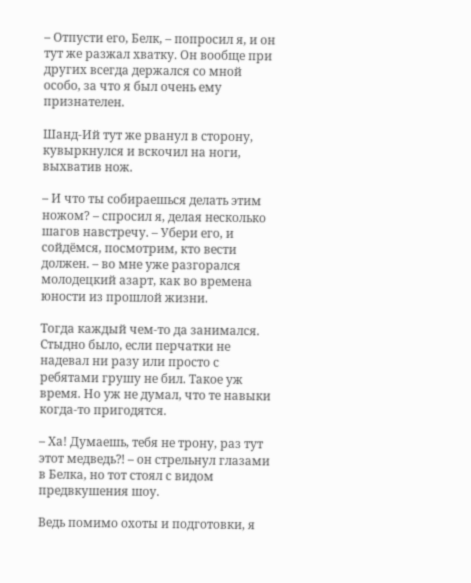– Отпусти его, Белк, – попросил я, и он тут же разжал хватку. Он вообще при других всегда держался со мной особо, за что я был очень ему признателен.

Шанд-Ий тут же рванул в сторону, кувыркнулся и вскочил на ноги, выхватив нож.

– И что ты собираешься делать этим ножом? – спросил я, делая несколько шагов навстречу. – Убери его, и сойдёмся, посмотрим, кто вести должен. – во мне уже разгорался молодецкий азарт, как во времена юности из прошлой жизни.

Тогда каждый чем-то да занимался. Стыдно было, если перчатки не надевал ни разу или просто с ребятами грушу не бил. Такое уж время. Но уж не думал, что те навыки когда-то пригодятся.

– Ха! Думаешь, тебя не трону, раз тут этот медведь⁈ – он стрельнул глазами в Белка, но тот стоял с видом предвкушения шоу.

Ведь помимо охоты и подготовки, я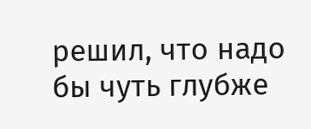решил, что надо бы чуть глубже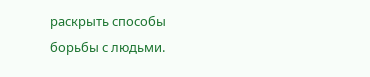раскрыть способы борьбы с людьми.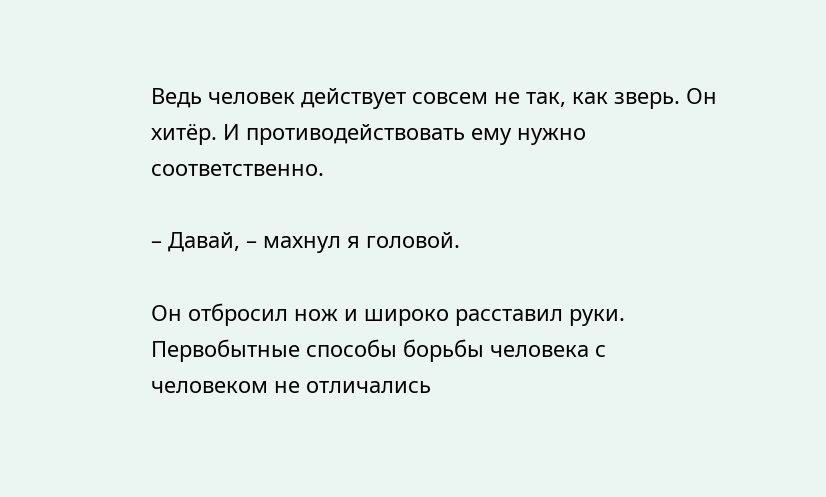Ведь человек действует совсем не так, как зверь. Он хитёр. И противодействовать ему нужно соответственно.

– Давай, – махнул я головой.

Он отбросил нож и широко расставил руки. Первобытные способы борьбы человека с человеком не отличались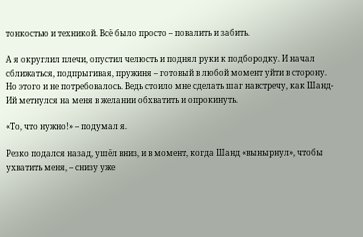тонкостью и техникой. Всё было просто – повалить и забить.

А я округлил плечи, опустил челюсть и поднял руки к подбородку. И начал сближаться, подпрыгивая, пружиня – готовый в любой момент уйти в сторону. Но этого и не потребовалось. Ведь стоило мне сделать шаг навстречу, как Шанд-Ий метнулся на меня в желании обхватить и опрокинуть.

«То, что нужно!» – подумал я.

Резко подался назад, ушёл вниз, и в момент, когда Шанд «вынырнул», чтобы ухватить меня, – снизу уже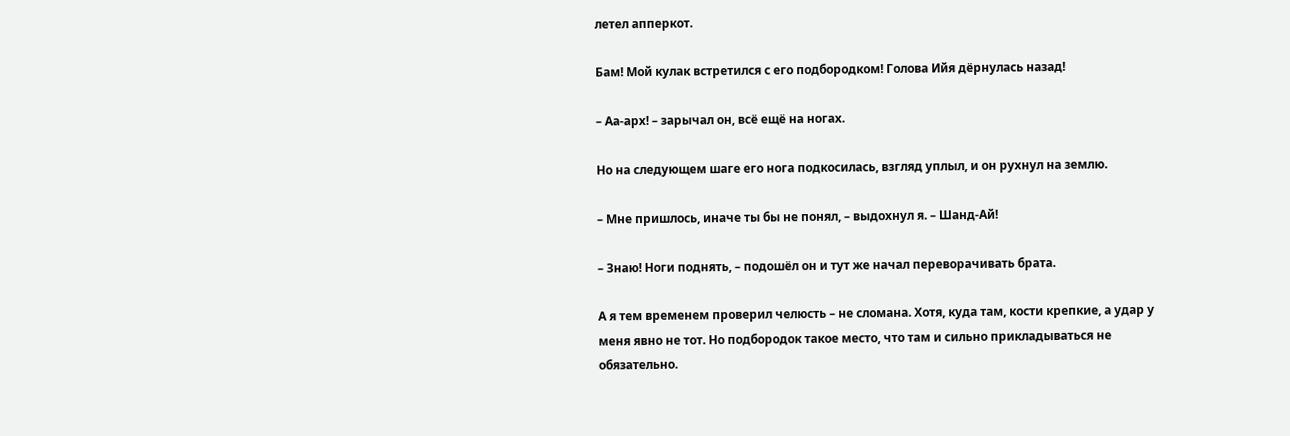летел апперкот.

Бам! Мой кулак встретился с его подбородком! Голова Ийя дёрнулась назад!

– Аа-арх! – зарычал он, всё ещё на ногах.

Но на следующем шаге его нога подкосилась, взгляд уплыл, и он рухнул на землю.

– Мне пришлось, иначе ты бы не понял, – выдохнул я. – Шанд-Ай!

– Знаю! Ноги поднять, – подошёл он и тут же начал переворачивать брата.

А я тем временем проверил челюсть – не сломана. Хотя, куда там, кости крепкие, а удар у меня явно не тот. Но подбородок такое место, что там и сильно прикладываться не обязательно.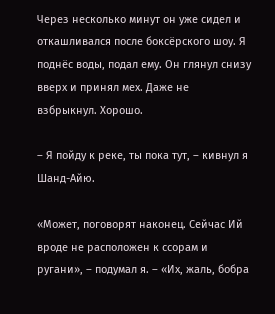Через несколько минут он уже сидел и откашливался после боксёрского шоу. Я поднёс воды, подал ему. Он глянул снизу вверх и принял мех. Даже не взбрыкнул. Хорошо.

– Я пойду к реке, ты пока тут, – кивнул я Шанд-Айю.

«Может, поговорят наконец. Сейчас Ий вроде не расположен к ссорам и ругани», – подумал я. – «Их, жаль, бобра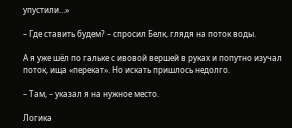упустили…»

– Где ставить будем? – спросил Белк, глядя на поток воды.

А я уже шёл по гальке с ивовой вершей в руках и попутно изучал поток, ища «перекат». Но искать пришлось недолго.

– Там, – указал я на нужное место.

Логика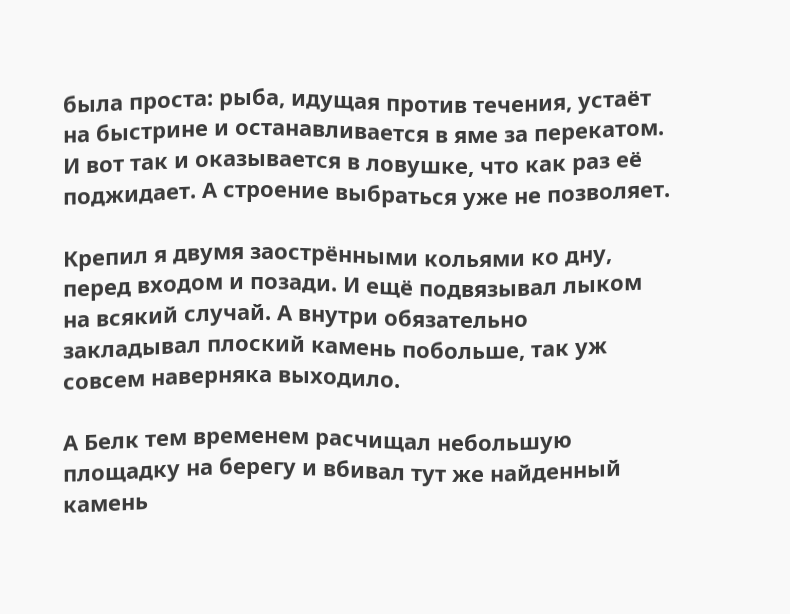была проста: рыба, идущая против течения, устаёт на быстрине и останавливается в яме за перекатом. И вот так и оказывается в ловушке, что как раз её поджидает. А строение выбраться уже не позволяет.

Крепил я двумя заострёнными кольями ко дну, перед входом и позади. И ещё подвязывал лыком на всякий случай. А внутри обязательно закладывал плоский камень побольше, так уж совсем наверняка выходило.

А Белк тем временем расчищал небольшую площадку на берегу и вбивал тут же найденный камень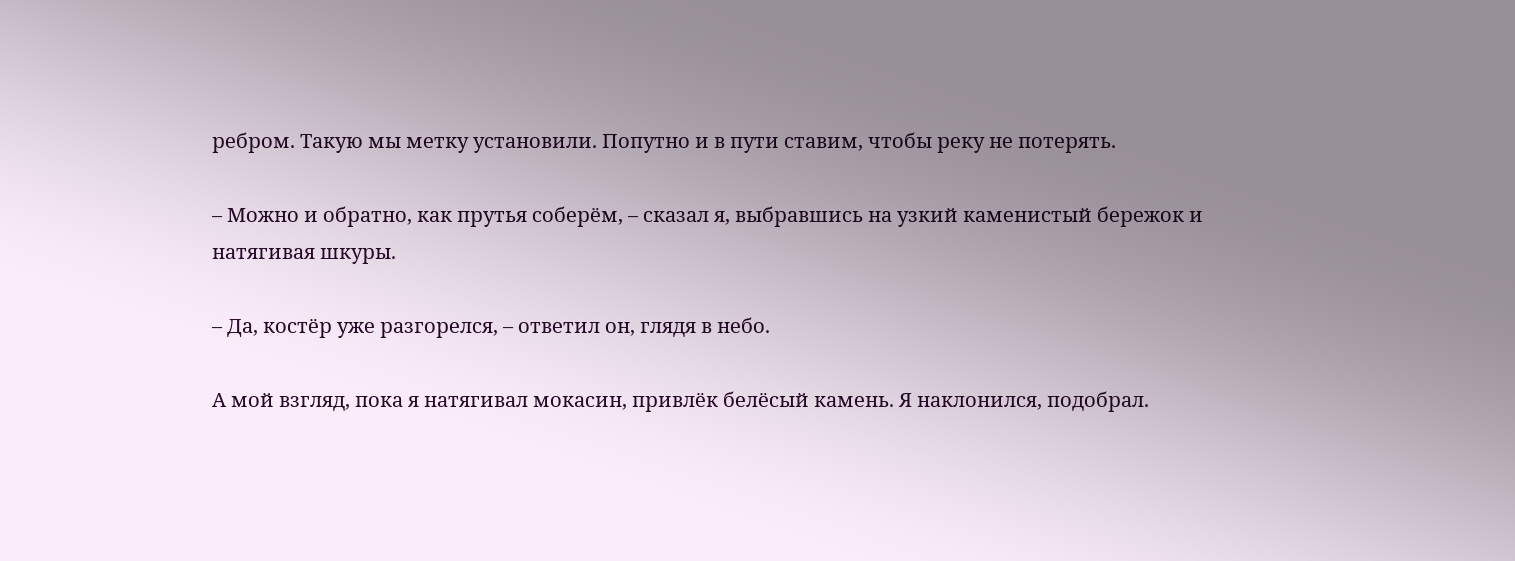ребром. Такую мы метку установили. Попутно и в пути ставим, чтобы реку не потерять.

– Можно и обратно, как прутья соберём, – сказал я, выбравшись на узкий каменистый бережок и натягивая шкуры.

– Да, костёр уже разгорелся, – ответил он, глядя в небо.

А мой взгляд, пока я натягивал мокасин, привлёк белёсый камень. Я наклонился, подобрал.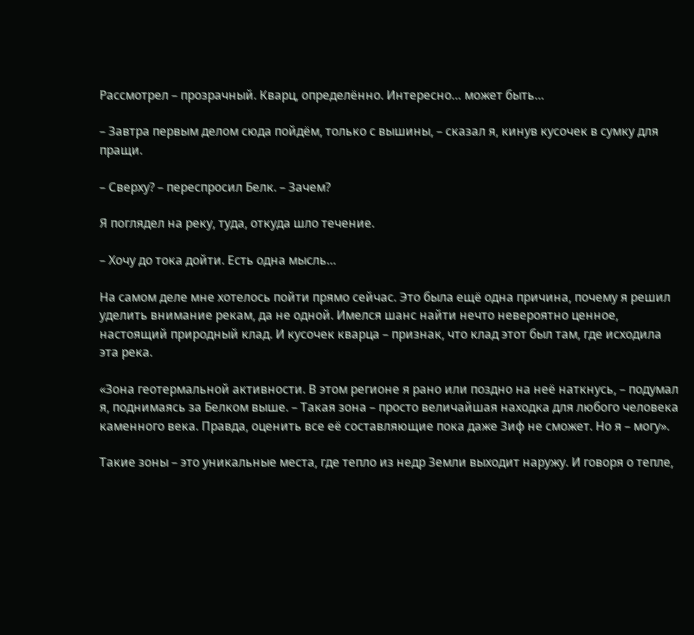Рассмотрел – прозрачный. Кварц, определённо. Интересно… может быть…

– Завтра первым делом сюда пойдём, только с вышины, – сказал я, кинув кусочек в сумку для пращи.

– Сверху? – переспросил Белк. – Зачем?

Я поглядел на реку, туда, откуда шло течение.

– Хочу до тока дойти. Есть одна мысль…

На самом деле мне хотелось пойти прямо сейчас. Это была ещё одна причина, почему я решил уделить внимание рекам, да не одной. Имелся шанс найти нечто невероятно ценное, настоящий природный клад. И кусочек кварца – признак, что клад этот был там, где исходила эта река.

«Зона геотермальной активности. В этом регионе я рано или поздно на неё наткнусь, – подумал я, поднимаясь за Белком выше. – Такая зона – просто величайшая находка для любого человека каменного века. Правда, оценить все её составляющие пока даже Зиф не сможет. Но я – могу».

Такие зоны – это уникальные места, где тепло из недр Земли выходит наружу. И говоря о тепле,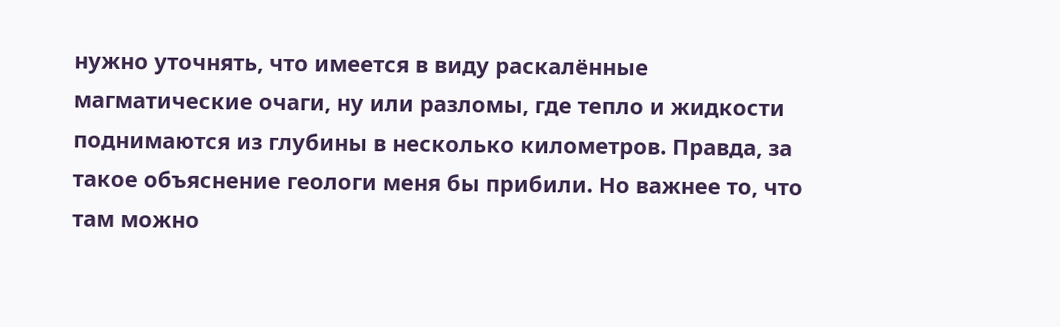нужно уточнять, что имеется в виду раскалённые магматические очаги, ну или разломы, где тепло и жидкости поднимаются из глубины в несколько километров. Правда, за такое объяснение геологи меня бы прибили. Но важнее то, что там можно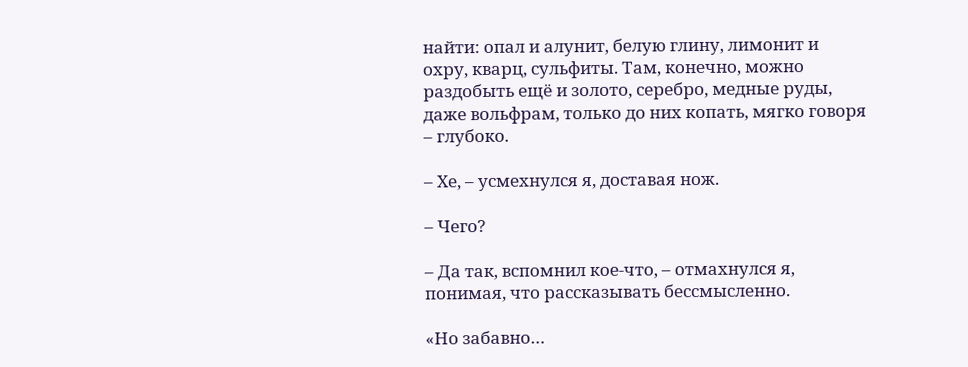найти: опал и алунит, белую глину, лимонит и охру, кварц, сульфиты. Там, конечно, можно раздобыть ещё и золото, серебро, медные руды, даже вольфрам, только до них копать, мягко говоря – глубоко.

– Хе, – усмехнулся я, доставая нож.

– Чего?

– Да так, вспомнил кое-что, – отмахнулся я, понимая, что рассказывать бессмысленно.

«Но забавно…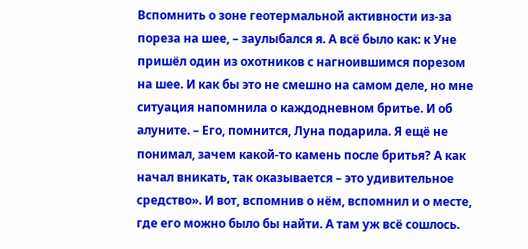Вспомнить о зоне геотермальной активности из-за пореза на шее, – заулыбался я. А всё было как: к Уне пришёл один из охотников с нагноившимся порезом на шее. И как бы это не смешно на самом деле, но мне ситуация напомнила о каждодневном бритье. И об алуните. – Его, помнится, Луна подарила. Я ещё не понимал, зачем какой-то камень после бритья? А как начал вникать, так оказывается – это удивительное средство». И вот, вспомнив о нём, вспомнил и о месте, где его можно было бы найти. А там уж всё сошлось.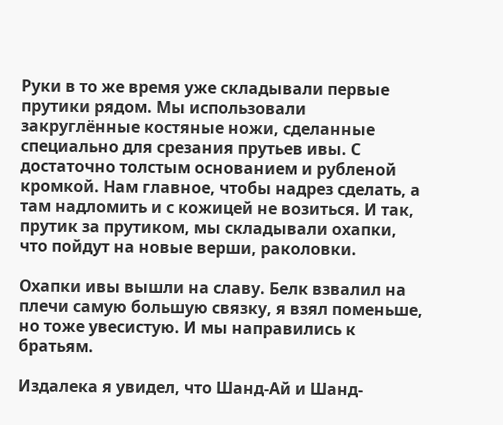Руки в то же время уже складывали первые прутики рядом. Мы использовали закруглённые костяные ножи, сделанные специально для срезания прутьев ивы. С достаточно толстым основанием и рубленой кромкой. Нам главное, чтобы надрез сделать, а там надломить и с кожицей не возиться. И так, прутик за прутиком, мы складывали охапки, что пойдут на новые верши, раколовки.

Охапки ивы вышли на славу. Белк взвалил на плечи самую большую связку, я взял поменьше, но тоже увесистую. И мы направились к братьям.

Издалека я увидел, что Шанд-Ай и Шанд-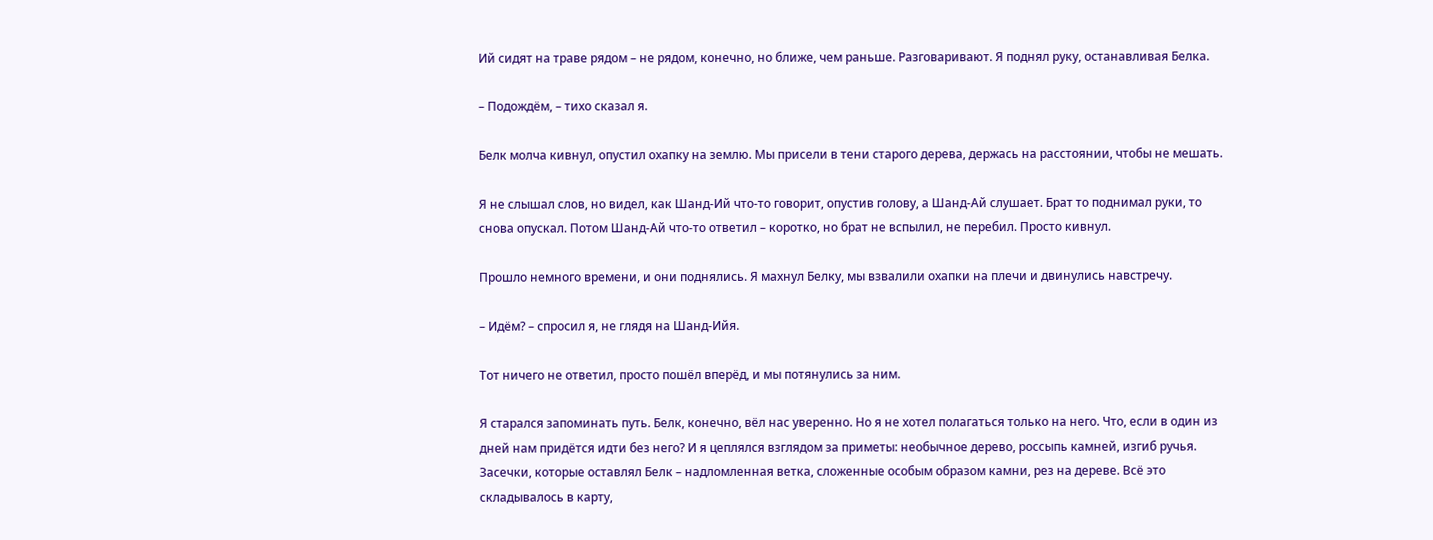Ий сидят на траве рядом – не рядом, конечно, но ближе, чем раньше. Разговаривают. Я поднял руку, останавливая Белка.

– Подождём, – тихо сказал я.

Белк молча кивнул, опустил охапку на землю. Мы присели в тени старого дерева, держась на расстоянии, чтобы не мешать.

Я не слышал слов, но видел, как Шанд-Ий что-то говорит, опустив голову, а Шанд-Ай слушает. Брат то поднимал руки, то снова опускал. Потом Шанд-Ай что-то ответил – коротко, но брат не вспылил, не перебил. Просто кивнул.

Прошло немного времени, и они поднялись. Я махнул Белку, мы взвалили охапки на плечи и двинулись навстречу.

– Идём? – спросил я, не глядя на Шанд-Ийя.

Тот ничего не ответил, просто пошёл вперёд, и мы потянулись за ним.

Я старался запоминать путь. Белк, конечно, вёл нас уверенно. Но я не хотел полагаться только на него. Что, если в один из дней нам придётся идти без него? И я цеплялся взглядом за приметы: необычное дерево, россыпь камней, изгиб ручья. Засечки, которые оставлял Белк – надломленная ветка, сложенные особым образом камни, рез на дереве. Всё это складывалось в карту,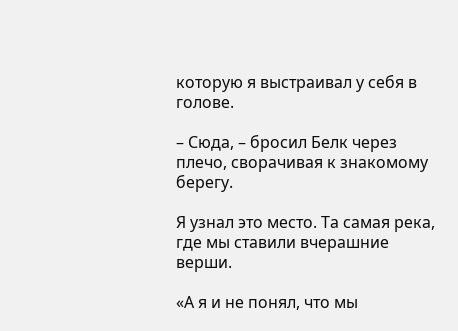которую я выстраивал у себя в голове.

– Сюда, – бросил Белк через плечо, сворачивая к знакомому берегу.

Я узнал это место. Та самая река, где мы ставили вчерашние верши.

«А я и не понял, что мы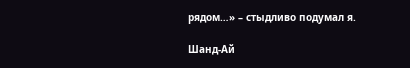рядом…» – стыдливо подумал я.

Шанд-Ай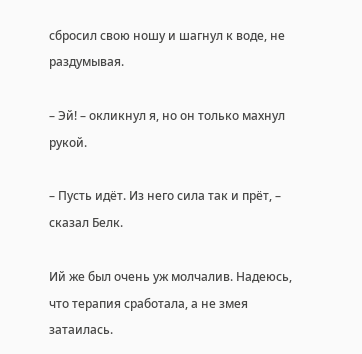сбросил свою ношу и шагнул к воде, не раздумывая.

– Эй! – окликнул я, но он только махнул рукой.

– Пусть идёт. Из него сила так и прёт, – сказал Белк.

Ий же был очень уж молчалив. Надеюсь, что терапия сработала, а не змея затаилась.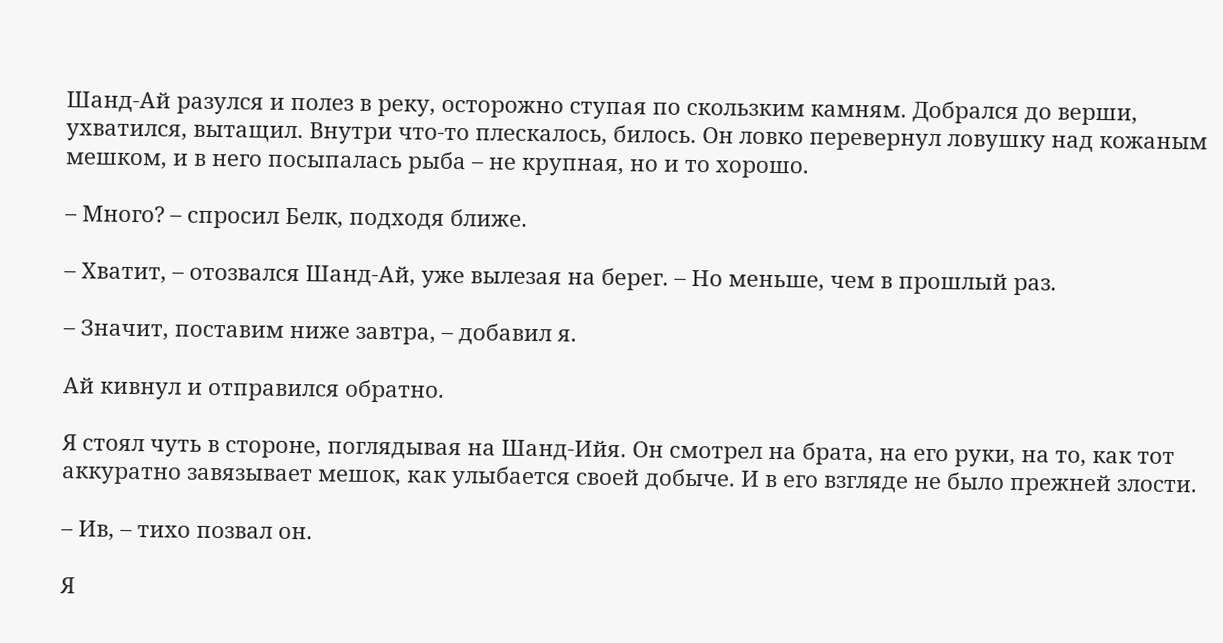Шанд-Ай разулся и полез в реку, осторожно ступая по скользким камням. Добрался до верши, ухватился, вытащил. Внутри что-то плескалось, билось. Он ловко перевернул ловушку над кожаным мешком, и в него посыпалась рыба – не крупная, но и то хорошо.

– Много? – спросил Белк, подходя ближе.

– Хватит, – отозвался Шанд-Ай, уже вылезая на берег. – Но меньше, чем в прошлый раз.

– Значит, поставим ниже завтра, – добавил я.

Ай кивнул и отправился обратно.

Я стоял чуть в стороне, поглядывая на Шанд-Ийя. Он смотрел на брата, на его руки, на то, как тот аккуратно завязывает мешок, как улыбается своей добыче. И в его взгляде не было прежней злости.

– Ив, – тихо позвал он.

Я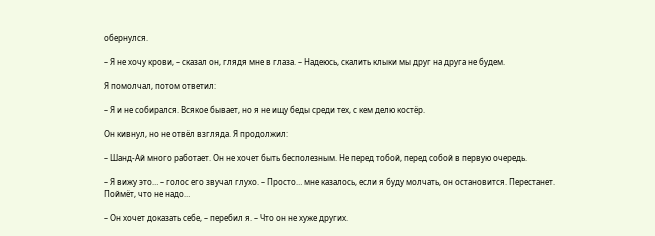обернулся.

– Я не хочу крови, – сказал он, глядя мне в глаза. – Надеюсь, скалить клыки мы друг на друга не будем.

Я помолчал, потом ответил:

– Я и не собирался. Всякое бывает, но я не ищу беды среди тех, с кем делю костёр.

Он кивнул, но не отвёл взгляда. Я продолжил:

– Шанд-Ай много работает. Он не хочет быть бесполезным. Не перед тобой, перед собой в первую очередь.

– Я вижу это… – голос его звучал глухо. – Просто… мне казалось, если я буду молчать, он остановится. Перестанет. Поймёт, что не надо…

– Он хочет доказать себе, – перебил я. – Что он не хуже других.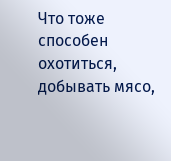Что тоже способен охотиться, добывать мясо,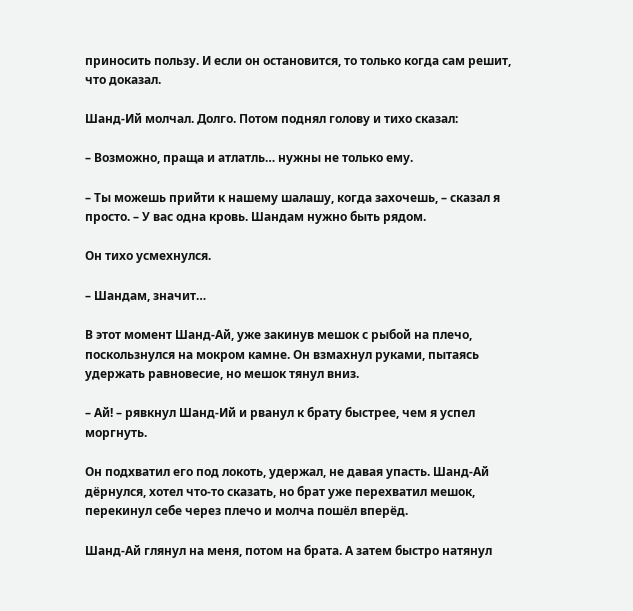приносить пользу. И если он остановится, то только когда сам решит, что доказал.

Шанд-Ий молчал. Долго. Потом поднял голову и тихо сказал:

– Возможно, праща и атлатль… нужны не только ему.

– Ты можешь прийти к нашему шалашу, когда захочешь, – сказал я просто. – У вас одна кровь. Шандам нужно быть рядом.

Он тихо усмехнулся.

– Шандам, значит…

В этот момент Шанд-Ай, уже закинув мешок с рыбой на плечо, поскользнулся на мокром камне. Он взмахнул руками, пытаясь удержать равновесие, но мешок тянул вниз.

– Ай! – рявкнул Шанд-Ий и рванул к брату быстрее, чем я успел моргнуть.

Он подхватил его под локоть, удержал, не давая упасть. Шанд-Ай дёрнулся, хотел что-то сказать, но брат уже перехватил мешок, перекинул себе через плечо и молча пошёл вперёд.

Шанд-Ай глянул на меня, потом на брата. А затем быстро натянул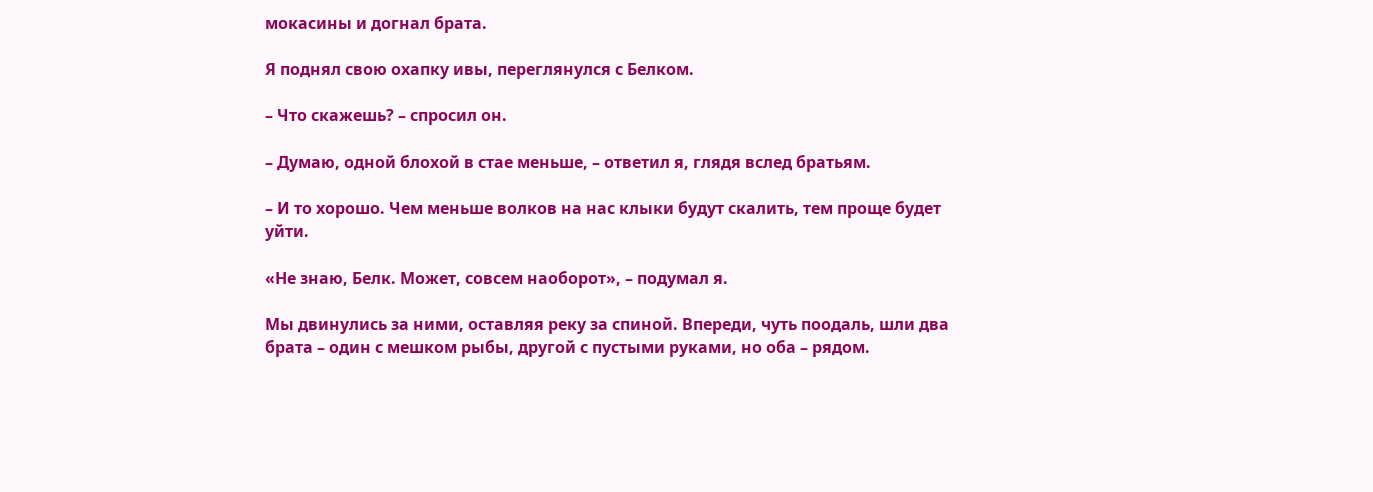мокасины и догнал брата.

Я поднял свою охапку ивы, переглянулся с Белком.

– Что скажешь? – спросил он.

– Думаю, одной блохой в стае меньше, – ответил я, глядя вслед братьям.

– И то хорошо. Чем меньше волков на нас клыки будут скалить, тем проще будет уйти.

«Не знаю, Белк. Может, совсем наоборот», – подумал я.

Мы двинулись за ними, оставляя реку за спиной. Впереди, чуть поодаль, шли два брата – один с мешком рыбы, другой с пустыми руками, но оба – рядом.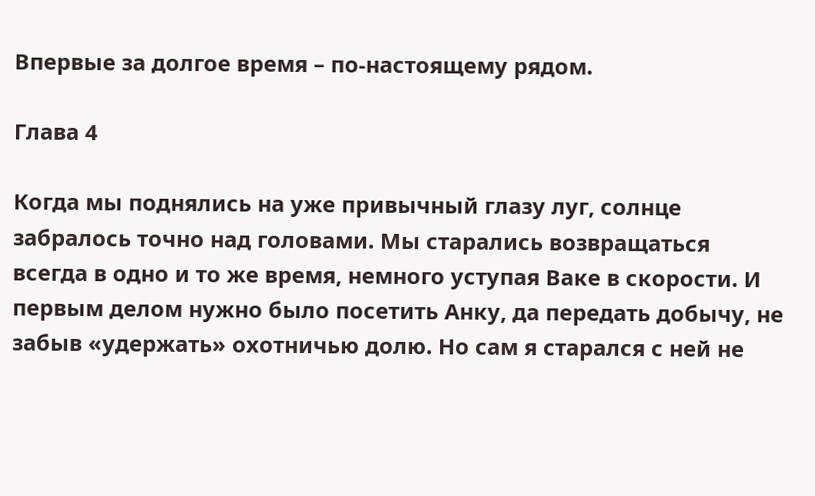Впервые за долгое время – по-настоящему рядом.

Глава 4

Когда мы поднялись на уже привычный глазу луг, солнце забралось точно над головами. Мы старались возвращаться всегда в одно и то же время, немного уступая Ваке в скорости. И первым делом нужно было посетить Анку, да передать добычу, не забыв «удержать» охотничью долю. Но сам я старался с ней не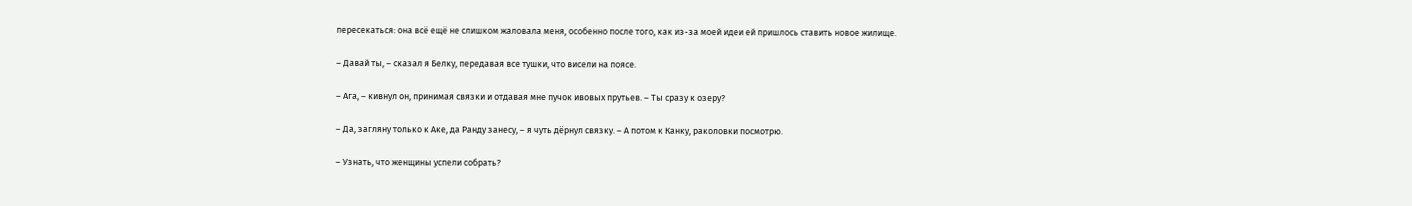пересекаться: она всё ещё не слишком жаловала меня, особенно после того, как из-за моей идеи ей пришлось ставить новое жилище.

– Давай ты, – сказал я Белку, передавая все тушки, что висели на поясе.

– Ага, – кивнул он, принимая связки и отдавая мне пучок ивовых прутьев. – Ты сразу к озеру?

– Да, загляну только к Аке, да Ранду занесу, – я чуть дёрнул связку. – А потом к Канку, раколовки посмотрю.

– Узнать, что женщины успели собрать?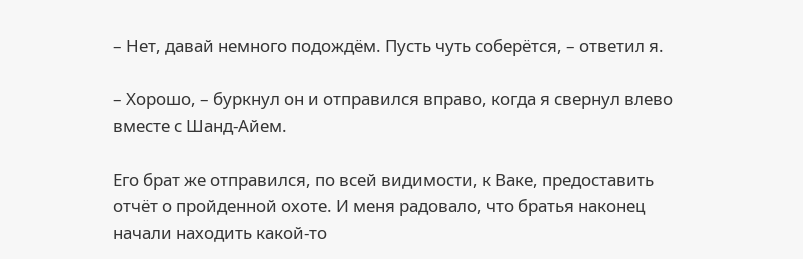– Нет, давай немного подождём. Пусть чуть соберётся, – ответил я.

– Хорошо, – буркнул он и отправился вправо, когда я свернул влево вместе с Шанд-Айем.

Его брат же отправился, по всей видимости, к Ваке, предоставить отчёт о пройденной охоте. И меня радовало, что братья наконец начали находить какой-то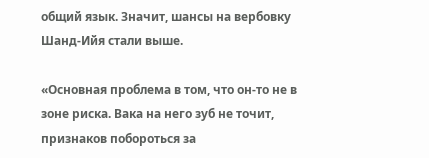общий язык. Значит, шансы на вербовку Шанд-Ийя стали выше.

«Основная проблема в том, что он-то не в зоне риска. Вака на него зуб не точит, признаков побороться за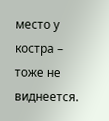место у костра – тоже не виднеется.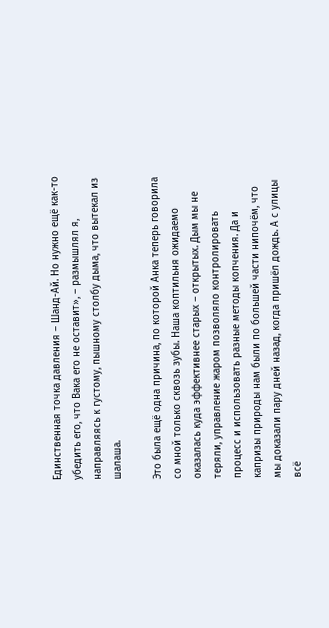Единственная точка давления – Шанд-Ай. Но нужно ещё как-то убедить его, что Вака его не оставит», – размышлял я, направляясь к густому, пышному столбу дыма, что вытекал из шалаша.

Это была ещё одна причина, по которой Анка теперь говорила со мной только сквозь зубы. Наша коптильня ожидаемо оказалась куда эффективнее старых – открытых. Дым мы не теряли, управление жаром позволяло контролировать процесс и использовать разные методы копчения. Да и капризы природы нам были по большей части нипочём, что мы доказали пару дней назад, когда пришёл дождь. А с улицы всё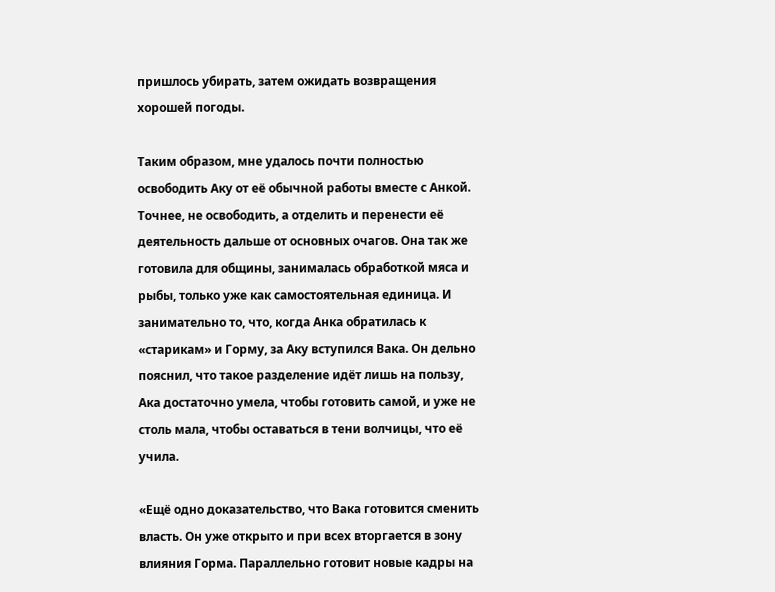пришлось убирать, затем ожидать возвращения хорошей погоды.

Таким образом, мне удалось почти полностью освободить Аку от её обычной работы вместе с Анкой. Точнее, не освободить, а отделить и перенести её деятельность дальше от основных очагов. Она так же готовила для общины, занималась обработкой мяса и рыбы, только уже как самостоятельная единица. И занимательно то, что, когда Анка обратилась к «старикам» и Горму, за Аку вступился Вака. Он дельно пояснил, что такое разделение идёт лишь на пользу, Ака достаточно умела, чтобы готовить самой, и уже не столь мала, чтобы оставаться в тени волчицы, что её учила.

«Ещё одно доказательство, что Вака готовится сменить власть. Он уже открыто и при всех вторгается в зону влияния Горма. Параллельно готовит новые кадры на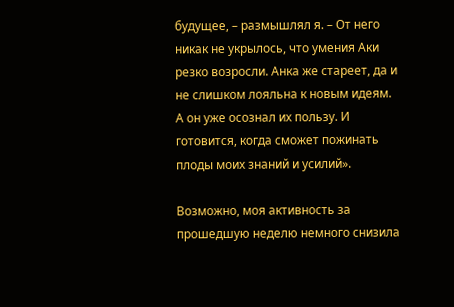будущее, – размышлял я. – От него никак не укрылось, что умения Аки резко возросли. Анка же стареет, да и не слишком лояльна к новым идеям. А он уже осознал их пользу. И готовится, когда сможет пожинать плоды моих знаний и усилий».

Возможно, моя активность за прошедшую неделю немного снизила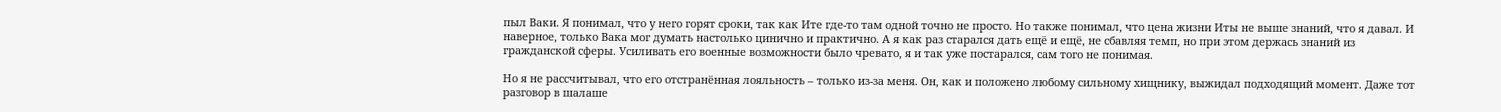пыл Ваки. Я понимал, что у него горят сроки, так как Ите где-то там одной точно не просто. Но также понимал, что цена жизни Иты не выше знаний, что я давал. И наверное, только Вака мог думать настолько цинично и практично. А я как раз старался дать ещё и ещё, не сбавляя темп, но при этом держась знаний из гражданской сферы. Усиливать его военные возможности было чревато, я и так уже постарался, сам того не понимая.

Но я не рассчитывал, что его отстранённая лояльность – только из-за меня. Он, как и положено любому сильному хищнику, выжидал подходящий момент. Даже тот разговор в шалаше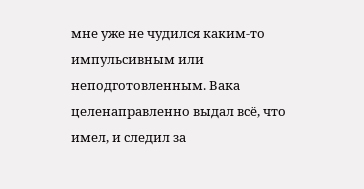мне уже не чудился каким-то импульсивным или неподготовленным. Вака целенаправленно выдал всё, что имел, и следил за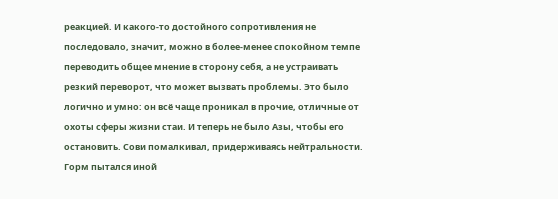реакцией. И какого-то достойного сопротивления не последовало, значит, можно в более-менее спокойном темпе переводить общее мнение в сторону себя, а не устраивать резкий переворот, что может вызвать проблемы. Это было логично и умно: он всё чаще проникал в прочие, отличные от охоты сферы жизни стаи. И теперь не было Азы, чтобы его остановить. Сови помалкивал, придерживаясь нейтральности. Горм пытался иной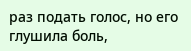раз подать голос, но его глушила боль,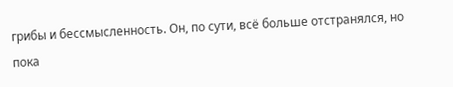грибы и бессмысленность. Он, по сути, всё больше отстранялся, но пока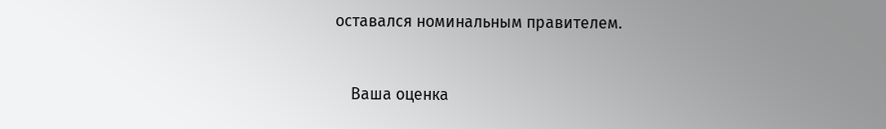оставался номинальным правителем.


    Ваша оценка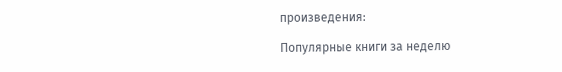произведения:

Популярные книги за неделю